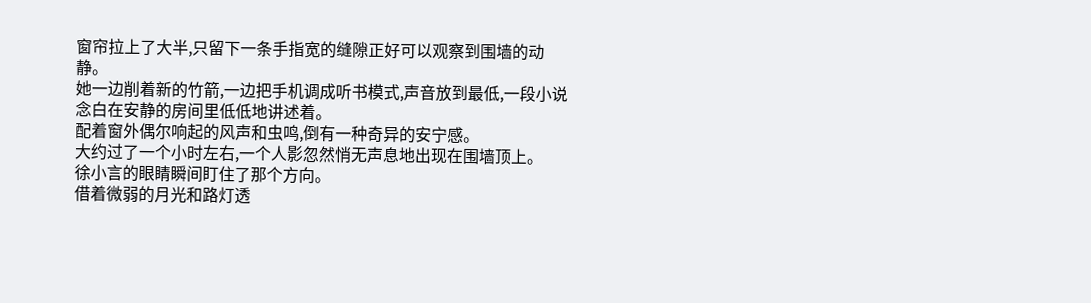窗帘拉上了大半,只留下一条手指宽的缝隙正好可以观察到围墙的动静。
她一边削着新的竹箭,一边把手机调成听书模式,声音放到最低,一段小说念白在安静的房间里低低地讲述着。
配着窗外偶尔响起的风声和虫鸣,倒有一种奇异的安宁感。
大约过了一个小时左右,一个人影忽然悄无声息地出现在围墙顶上。
徐小言的眼睛瞬间盯住了那个方向。
借着微弱的月光和路灯透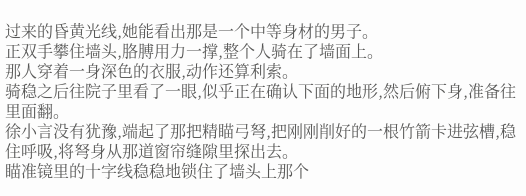过来的昏黄光线,她能看出那是一个中等身材的男子。
正双手攀住墙头,胳膊用力一撑,整个人骑在了墙面上。
那人穿着一身深色的衣服,动作还算利索。
骑稳之后往院子里看了一眼,似乎正在确认下面的地形,然后俯下身,准备往里面翻。
徐小言没有犹豫,端起了那把精瞄弓弩,把刚刚削好的一根竹箭卡进弦槽,稳住呼吸,将弩身从那道窗帘缝隙里探出去。
瞄准镜里的十字线稳稳地锁住了墙头上那个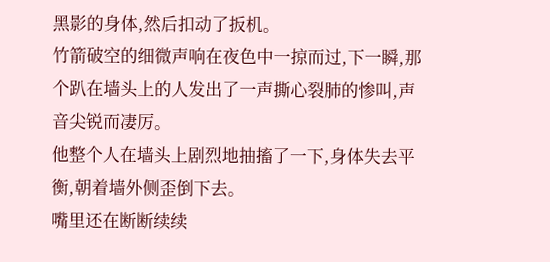黑影的身体,然后扣动了扳机。
竹箭破空的细微声响在夜色中一掠而过,下一瞬,那个趴在墙头上的人发出了一声撕心裂肺的惨叫,声音尖锐而凄厉。
他整个人在墙头上剧烈地抽搐了一下,身体失去平衡,朝着墙外侧歪倒下去。
嘴里还在断断续续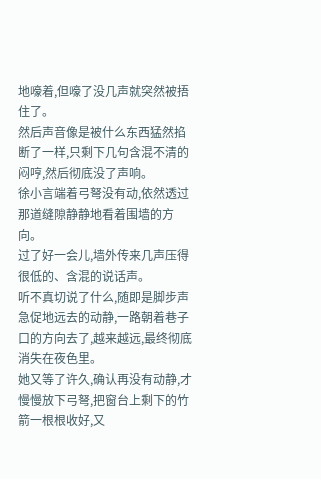地嚎着,但嚎了没几声就突然被捂住了。
然后声音像是被什么东西猛然掐断了一样,只剩下几句含混不清的闷哼,然后彻底没了声响。
徐小言端着弓弩没有动,依然透过那道缝隙静静地看着围墙的方向。
过了好一会儿,墙外传来几声压得很低的、含混的说话声。
听不真切说了什么,随即是脚步声急促地远去的动静,一路朝着巷子口的方向去了,越来越远,最终彻底消失在夜色里。
她又等了许久,确认再没有动静,才慢慢放下弓弩,把窗台上剩下的竹箭一根根收好,又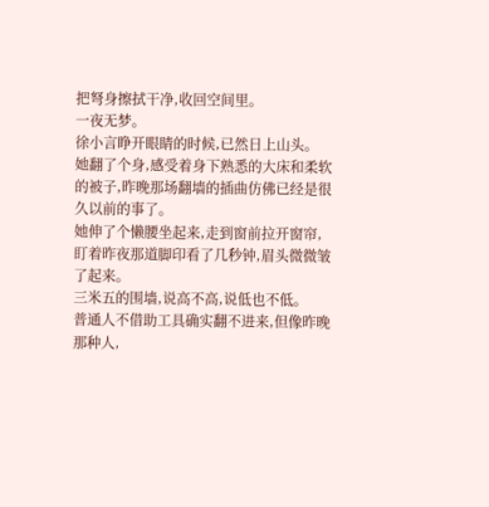把弩身擦拭干净,收回空间里。
一夜无梦。
徐小言睁开眼睛的时候,已然日上山头。
她翻了个身,感受着身下熟悉的大床和柔软的被子,昨晚那场翻墙的插曲仿佛已经是很久以前的事了。
她伸了个懒腰坐起来,走到窗前拉开窗帘,盯着昨夜那道脚印看了几秒钟,眉头微微皱了起来。
三米五的围墙,说高不高,说低也不低。
普通人不借助工具确实翻不进来,但像昨晚那种人,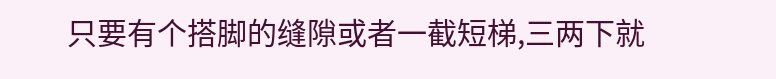只要有个搭脚的缝隙或者一截短梯,三两下就